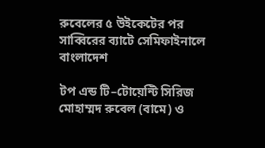রুবেলের ৫ উইকেটের পর সাব্বিরের ব্যাটে সেমিফাইনালে বাংলাদেশ

টপ এন্ড টি–টোয়েন্টি সিরিজ
মোহাম্মদ রুবেল (বামে) ও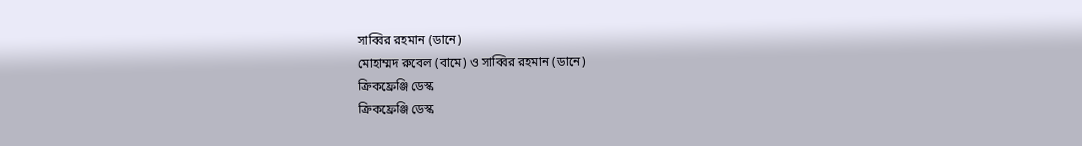সাব্বির রহমান (ডানে)
মোহাম্মদ রুবেল (বামে) ও সাব্বির রহমান (ডানে)
ক্রিকফ্রেঞ্জি ডেস্ক
ক্রিকফ্রেঞ্জি ডেস্ক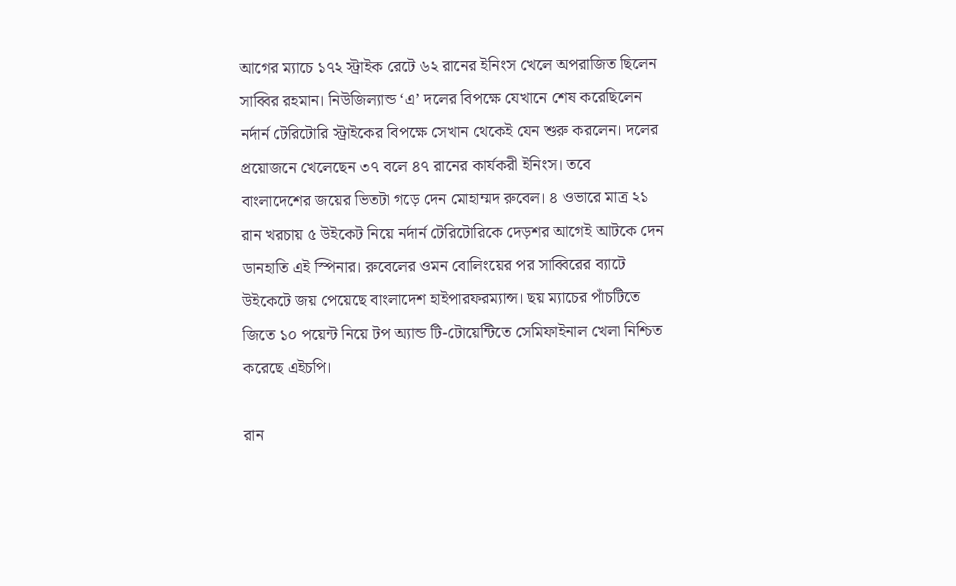আগের ম্যাচে ১৭২ স্ট্রাইক রেটে ৬২ রানের ইনিংস খেলে অপরাজিত ছিলেন সাব্বির রহমান। নিউজিল্যান্ড ‘এ’ দলের বিপক্ষে যেখানে শেষ করেছিলেন নর্দার্ন টেরিটোরি স্ট্রাইকের বিপক্ষে সেখান থেকেই যেন শুরু করলেন। দলের প্রয়োজনে খেলেছেন ৩৭ বলে ৪৭ রানের কার্যকরী ইনিংস। তবে বাংলাদেশের জয়ের ভিতটা গড়ে দেন মোহাম্মদ রুবেল। ৪ ওভারে মাত্র ২১ রান খরচায় ৫ উইকেট নিয়ে নর্দার্ন টেরিটোরিকে দেড়শর আগেই আটকে দেন ডানহাতি এই স্পিনার। রুবেলের ওমন বোলিংয়ের পর সাব্বিরের ব্যাটে উইকেটে জয় পেয়েছে বাংলাদেশ হাইপারফরম্যান্স। ছয় ম্যাচের পাঁচটিতে জিতে ১০ পয়েন্ট নিয়ে টপ অ্যান্ড টি-টোয়েন্টিতে সেমিফাইনাল খেলা নিশ্চিত করেছে এইচপি।

রান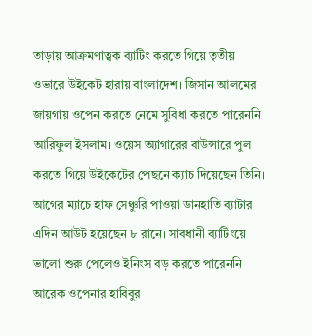তাড়ায় আক্রমণাত্বক ব্যাটিং করতে গিয়ে তৃতীয় ওভারে উইকেট হারায় বাংলাদেশ। জিসান আলমের জায়গায় ওপেন করতে নেমে সুবিধা করতে পারেননি আরিফুল ইসলাম। ওয়েস অ্যাগারের বাউন্সারে পুল করতে গিয়ে উইকেটের পেছনে ক্যাচ দিয়েছেন তিনি। আগের ম্যাচে হাফ সেঞ্চুরি পাওয়া ডানহাতি ব্যাটার এদিন আউট হয়েছেন ৮ রানে। সাবধানী ব্যাটিংয়ে ভালো শুরু পেলেও ইনিংস বড় করতে পারেননি আরেক ওপেনার হাবিবুর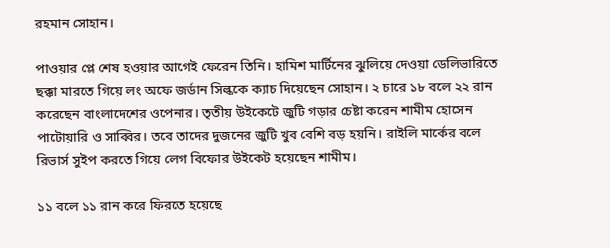রহমান সোহান।

পাওয়ার প্লে শেষ হওয়ার আগেই ফেরেন তিনি। হামিশ মার্টিনের ঝুলিয়ে দেওয়া ডেলিভারিতে ছক্কা মারতে গিয়ে লং অফে জর্ডান সিল্ককে ক্যাচ দিয়েছেন সোহান। ২ চারে ১৮ বলে ২২ রান করেছেন বাংলাদেশের ওপেনার। তৃতীয় উইকেটে জুটি গড়ার চেষ্টা করেন শামীম হোসেন পাটোয়ারি ও সাব্বির। তবে তাদের দুজনের জুটি খুব বেশি বড় হয়নি। রাইলি মার্কের বলে রিভার্স সুইপ করতে গিয়ে লেগ বিফোর উইকেট হয়েছেন শামীম।

১১ বলে ১১ রান করে ফিরতে হয়েছে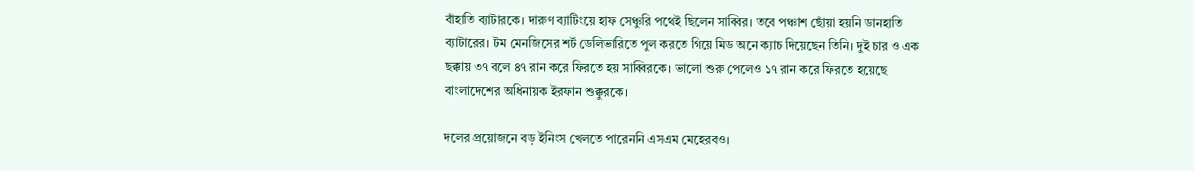বাঁহাতি ব্যাটারকে। দারুণ ব্যাটিংয়ে হাফ সেঞ্চুরি পথেই ছিলেন সাব্বির। তবে পঞ্চাশ ছোঁয়া হয়নি ডানহাতি ব্যাটারের। টম মেনজিসের শর্ট ডেলিভারিতে পুল করতে গিয়ে মিড অনে ক্যাচ দিয়েছেন তিনি। দুই চার ও এক ছক্কায় ৩৭ বলে ৪৭ রান করে ফিরতে হয় সাব্বিরকে। ভালো শুরু পেলেও ১৭ রান করে ফিরতে হয়েছে বাংলাদেশের অধিনায়ক ইরফান শুক্কুরকে।

দলের প্রয়োজনে বড় ইনিংস খেলতে পারেননি এসএম মেহেরবও।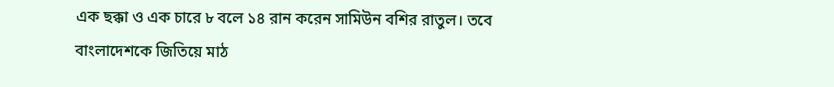এক ছক্কা ও এক চারে ৮ বলে ১৪ রান করেন সামিউন বশির রাতুল। তবে বাংলাদেশকে জিতিয়ে মাঠ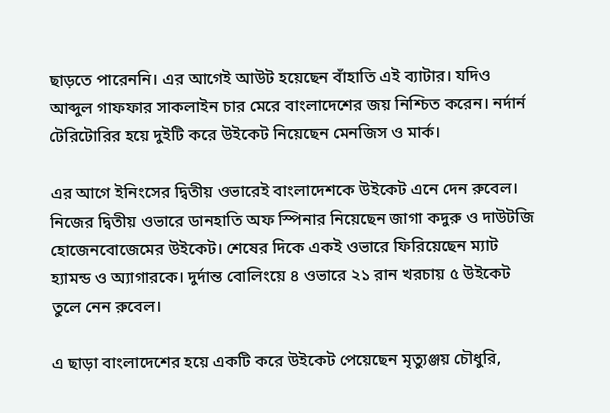ছাড়তে পারেননি। এর আগেই আউট হয়েছেন বাঁহাতি এই ব্যাটার। যদিও আব্দুল গাফফার সাকলাইন চার মেরে বাংলাদেশের জয় নিশ্চিত করেন। নর্দার্ন টেরিটোরির হয়ে দুইটি করে উইকেট নিয়েছেন মেনজিস ও মার্ক।

এর আগে ইনিংসের দ্বিতীয় ওভারেই বাংলাদেশকে উইকেট এনে দেন রুবেল। নিজের দ্বিতীয় ওভারে ডানহাতি অফ স্পিনার নিয়েছেন জাগা কদুরু ও দাউটজি হোজেনবোজেমের উইকেট। শেষের দিকে একই ওভারে ফিরিয়েছেন ম্যাট হ্যামন্ড ও অ্যাগারকে। দুর্দান্ত বোলিংয়ে ৪ ওভারে ২১ রান খরচায় ৫ উইকেট তুলে নেন রুবেল।

এ ছাড়া বাংলাদেশের হয়ে একটি করে উইকেট পেয়েছেন মৃত্যুঞ্জয় চৌধুরি,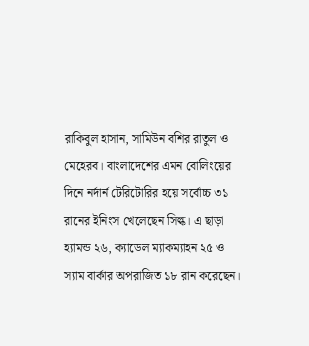রাকিবুল হাসান, সামিউন বশির রাতুল ও মেহেরব। বাংলাদেশের এমন বোলিংয়ের দিনে নর্দার্ন টেরিটোরির হয়ে সর্বোচ্চ ৩১ রানের ইনিংস খেলেছেন সিল্ক। এ ছাড়া হ্যামন্ড ২৬, ক্যাডেল ম্যাকম্যাহন ২৫ ও স্যাম বার্কার অপরাজিত ১৮ রান করেছেন।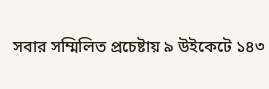সবার সম্মিলিত প্রচেষ্টায় ৯ উইকেটে ১৪৩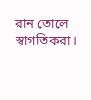রান তোলে স্বাগতিকরা।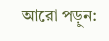আরো পড়ুন: